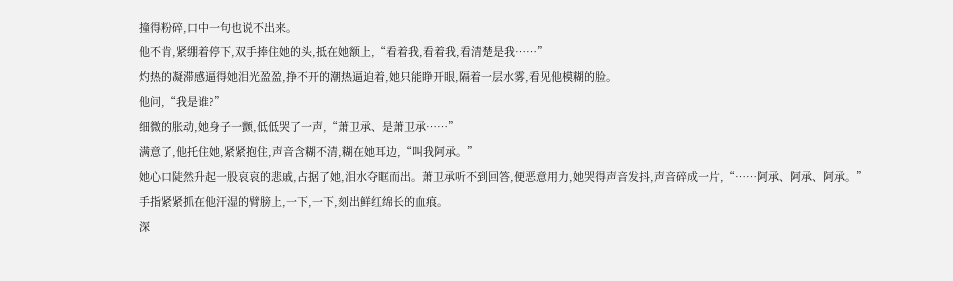撞得粉碎,口中一句也说不出来。
他不肯,紧绷着停下,双手捧住她的头,抵在她额上,“看着我,看着我,看清楚是我……”
灼热的凝滞感逼得她泪光盈盈,挣不开的潮热逼迫着,她只能睁开眼,隔着一层水雾,看见他模糊的脸。
他问,“我是谁?”
细微的胀动,她身子一颤,低低哭了一声,“萧卫承、是萧卫承……”
满意了,他托住她,紧紧抱住,声音含糊不清,糊在她耳边,“叫我阿承。”
她心口陡然升起一股哀哀的悲戚,占据了她,泪水夺眶而出。萧卫承听不到回答,便恶意用力,她哭得声音发抖,声音碎成一片,“……阿承、阿承、阿承。”
手指紧紧抓在他汗湿的臂膀上,一下,一下,刻出鲜红绵长的血痕。
深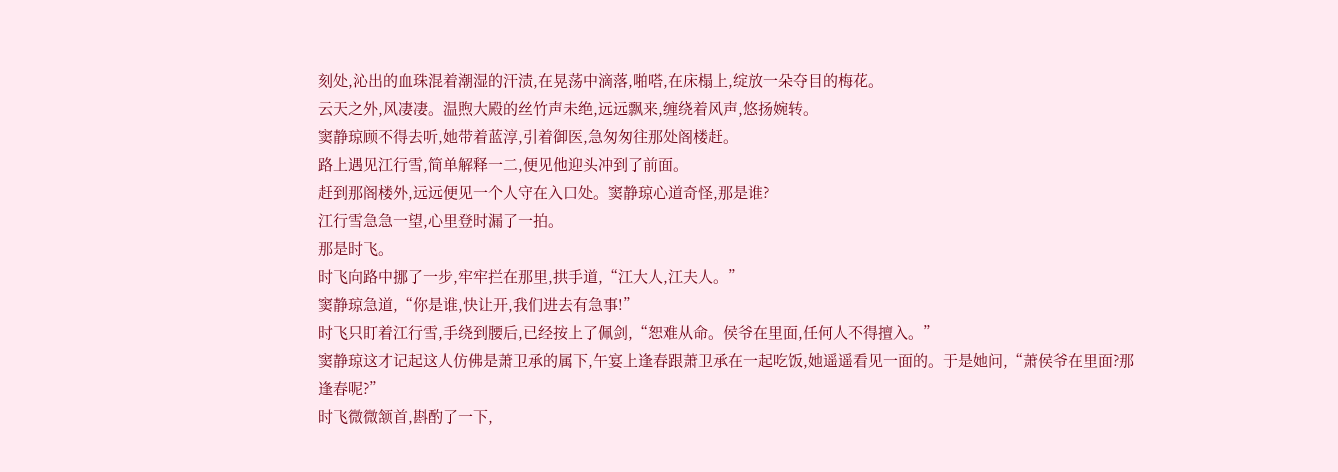刻处,沁出的血珠混着潮湿的汗渍,在晃荡中滴落,啪嗒,在床榻上,绽放一朵夺目的梅花。
云天之外,风凄凄。温煦大殿的丝竹声未绝,远远飘来,缠绕着风声,悠扬婉转。
窦静琼顾不得去听,她带着蓝淳,引着御医,急匆匆往那处阁楼赶。
路上遇见江行雪,简单解释一二,便见他迎头冲到了前面。
赶到那阁楼外,远远便见一个人守在入口处。窦静琼心道奇怪,那是谁?
江行雪急急一望,心里登时漏了一拍。
那是时飞。
时飞向路中挪了一步,牢牢拦在那里,拱手道,“江大人,江夫人。”
窦静琼急道,“你是谁,快让开,我们进去有急事!”
时飞只盯着江行雪,手绕到腰后,已经按上了佩剑,“恕难从命。侯爷在里面,任何人不得擅入。”
窦静琼这才记起这人仿佛是萧卫承的属下,午宴上逢春跟萧卫承在一起吃饭,她遥遥看见一面的。于是她问,“萧侯爷在里面?那逢春呢?”
时飞微微颔首,斟酌了一下,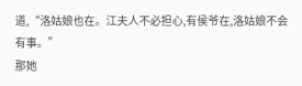道,“洛姑娘也在。江夫人不必担心,有侯爷在,洛姑娘不会有事。”
那她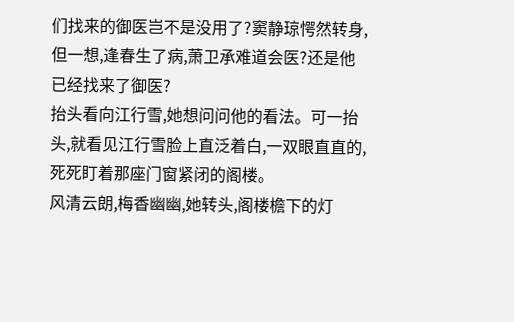们找来的御医岂不是没用了?窦静琼愕然转身,但一想,逢春生了病,萧卫承难道会医?还是他已经找来了御医?
抬头看向江行雪,她想问问他的看法。可一抬头,就看见江行雪脸上直泛着白,一双眼直直的,死死盯着那座门窗紧闭的阁楼。
风清云朗,梅香幽幽,她转头,阁楼檐下的灯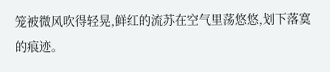笼被微风吹得轻晃,鲜红的流苏在空气里荡悠悠,划下落寞的痕迹。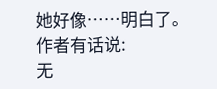她好像……明白了。
作者有话说:
无